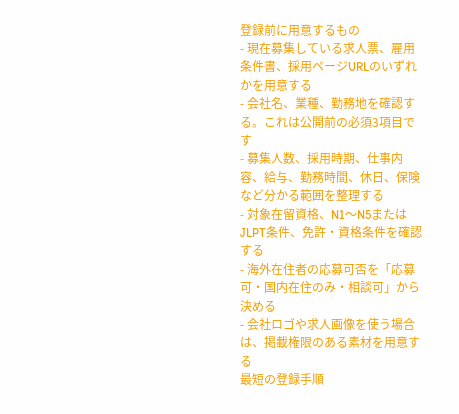登録前に用意するもの
- 現在募集している求人票、雇用条件書、採用ページURLのいずれかを用意する
- 会社名、業種、勤務地を確認する。これは公開前の必須3項目です
- 募集人数、採用時期、仕事内容、給与、勤務時間、休日、保険など分かる範囲を整理する
- 対象在留資格、N1〜N5またはJLPT条件、免許・資格条件を確認する
- 海外在住者の応募可否を「応募可・国内在住のみ・相談可」から決める
- 会社ロゴや求人画像を使う場合は、掲載権限のある素材を用意する
最短の登録手順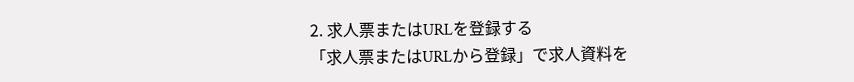2. 求人票またはURLを登録する
「求人票またはURLから登録」で求人資料を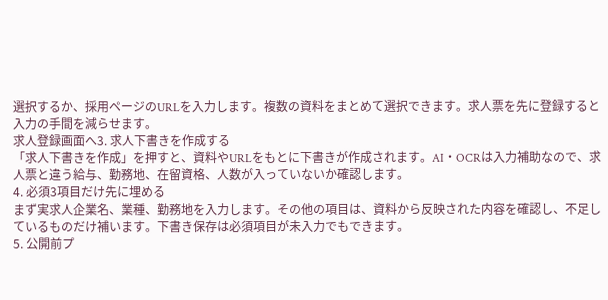選択するか、採用ページのURLを入力します。複数の資料をまとめて選択できます。求人票を先に登録すると入力の手間を減らせます。
求人登録画面へ3. 求人下書きを作成する
「求人下書きを作成」を押すと、資料やURLをもとに下書きが作成されます。AI・OCRは入力補助なので、求人票と違う給与、勤務地、在留資格、人数が入っていないか確認します。
4. 必須3項目だけ先に埋める
まず実求人企業名、業種、勤務地を入力します。その他の項目は、資料から反映された内容を確認し、不足しているものだけ補います。下書き保存は必須項目が未入力でもできます。
5. 公開前プ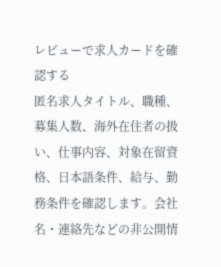レビューで求人カードを確認する
匿名求人タイトル、職種、募集人数、海外在住者の扱い、仕事内容、対象在留資格、日本語条件、給与、勤務条件を確認します。会社名・連絡先などの非公開情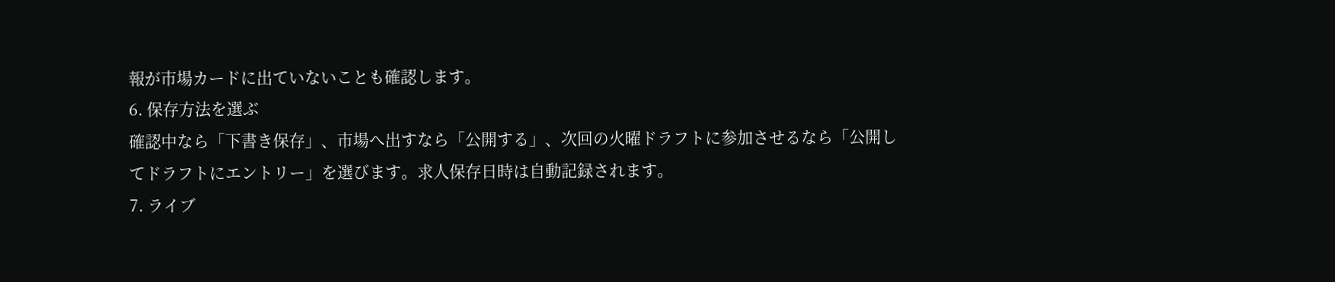報が市場カードに出ていないことも確認します。
6. 保存方法を選ぶ
確認中なら「下書き保存」、市場へ出すなら「公開する」、次回の火曜ドラフトに参加させるなら「公開してドラフトにエントリー」を選びます。求人保存日時は自動記録されます。
7. ライブ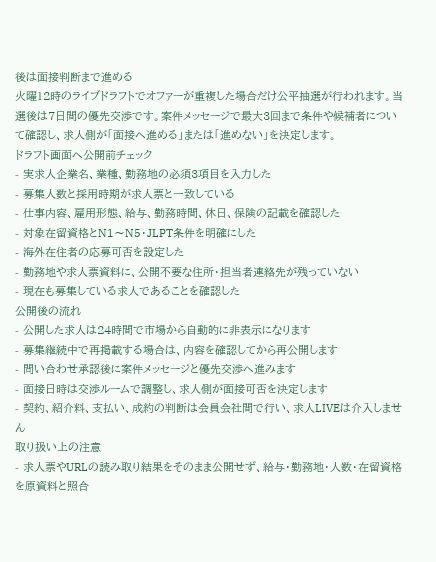後は面接判断まで進める
火曜12時のライブドラフトでオファーが重複した場合だけ公平抽選が行われます。当選後は7日間の優先交渉です。案件メッセージで最大3回まで条件や候補者について確認し、求人側が「面接へ進める」または「進めない」を決定します。
ドラフト画面へ公開前チェック
- 実求人企業名、業種、勤務地の必須3項目を入力した
- 募集人数と採用時期が求人票と一致している
- 仕事内容、雇用形態、給与、勤務時間、休日、保険の記載を確認した
- 対象在留資格とN1〜N5・JLPT条件を明確にした
- 海外在住者の応募可否を設定した
- 勤務地や求人票資料に、公開不要な住所・担当者連絡先が残っていない
- 現在も募集している求人であることを確認した
公開後の流れ
- 公開した求人は24時間で市場から自動的に非表示になります
- 募集継続中で再掲載する場合は、内容を確認してから再公開します
- 問い合わせ承認後に案件メッセージと優先交渉へ進みます
- 面接日時は交渉ルームで調整し、求人側が面接可否を決定します
- 契約、紹介料、支払い、成約の判断は会員会社間で行い、求人LIVEは介入しません
取り扱い上の注意
- 求人票やURLの読み取り結果をそのまま公開せず、給与・勤務地・人数・在留資格を原資料と照合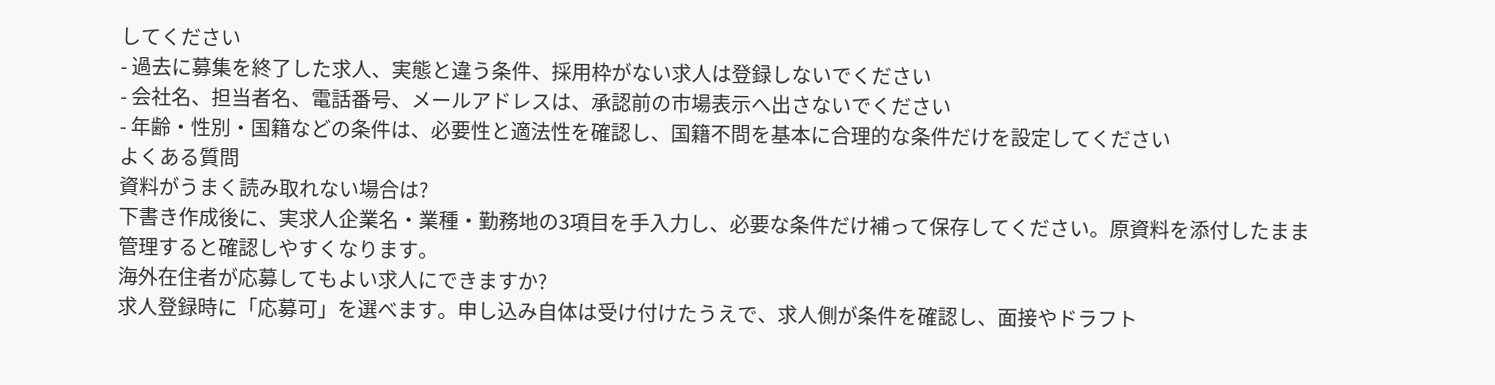してください
- 過去に募集を終了した求人、実態と違う条件、採用枠がない求人は登録しないでください
- 会社名、担当者名、電話番号、メールアドレスは、承認前の市場表示へ出さないでください
- 年齢・性別・国籍などの条件は、必要性と適法性を確認し、国籍不問を基本に合理的な条件だけを設定してください
よくある質問
資料がうまく読み取れない場合は?
下書き作成後に、実求人企業名・業種・勤務地の3項目を手入力し、必要な条件だけ補って保存してください。原資料を添付したまま管理すると確認しやすくなります。
海外在住者が応募してもよい求人にできますか?
求人登録時に「応募可」を選べます。申し込み自体は受け付けたうえで、求人側が条件を確認し、面接やドラフト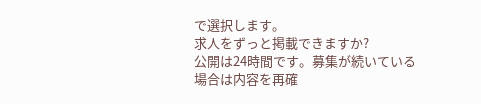で選択します。
求人をずっと掲載できますか?
公開は24時間です。募集が続いている場合は内容を再確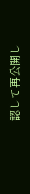認して再公開し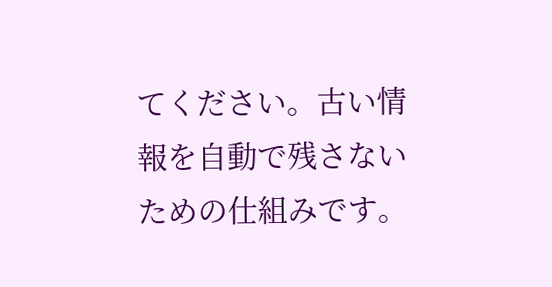てください。古い情報を自動で残さないための仕組みです。